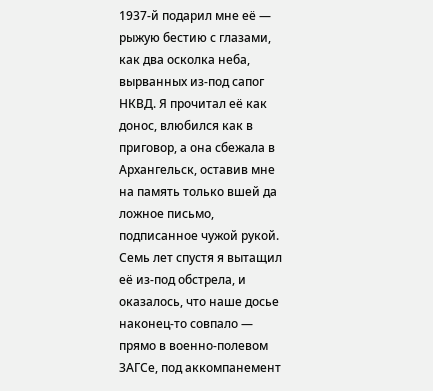1937-й подарил мне её — рыжую бестию с глазами, как два осколка неба, вырванных из-под сапог НКВД. Я прочитал её как донос, влюбился как в приговор, а она сбежала в Архангельск, оставив мне на память только вшей да ложное письмо, подписанное чужой рукой. Семь лет спустя я вытащил её из-под обстрела, и оказалось, что наше досье наконец-то совпало — прямо в военно-полевом ЗАГСе, под аккомпанемент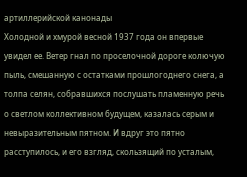артиллерийской канонады
Холодной и хмурой весной 1937 года он впервые увидел ее. Ветер гнал по проселочной дороге колючую пыль, смешанную с остатками прошлогоднего снега, а толпа селян, собравшихся послушать пламенную речь о светлом коллективном будущем, казалась серым и невыразительным пятном. И вдруг это пятно расступилось, и его взгляд, скользящий по усталым,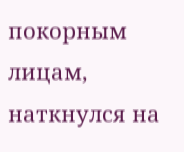покорным лицам, наткнулся на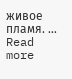живое пламя. … Read more